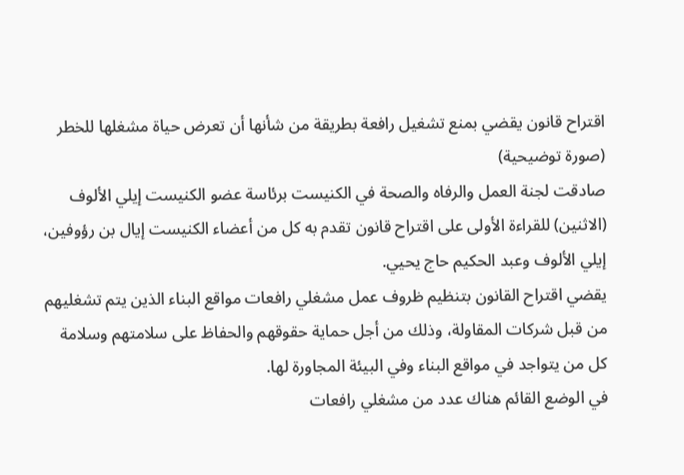اقتراح قانون يقضي بمنع تشغيل رافعة بطريقة من شأنها أن تعرض حياة مشغلها للخطر (صورة توضيحية)
صادقت لجنة العمل والرفاه والصحة في الكنيست برئاسة عضو الكنيست إيلي الألوف (الاثنين) للقراءة الأولى على اقتراح قانون تقدم به كل من أعضاء الكنيست إيال بن رؤوفين، إيلي الألوف وعبد الحكيم حاج يحيي.
يقضي اقتراح القانون بتنظيم ظروف عمل مشغلي رافعات مواقع البناء الذين يتم تشغليهم من قبل شركات المقاولة، وذلك من أجل حماية حقوقهم والحفاظ على سلامتهم وسلامة كل من يتواجد في مواقع البناء وفي البيئة المجاورة لها.
في الوضع القائم هناك عدد من مشغلي رافعات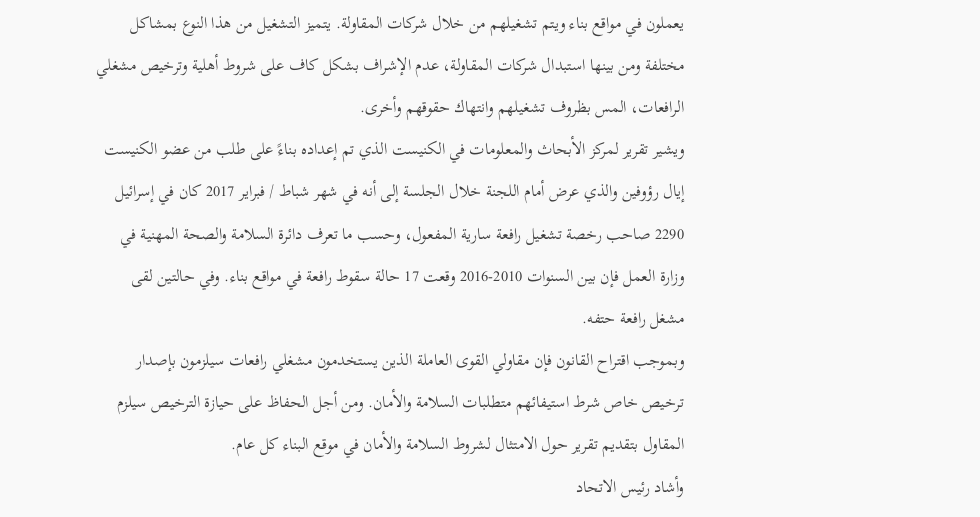يعملون في مواقع بناء ويتم تشغيلهم من خلال شركات المقاولة. يتميز التشغيل من هذا النوع بمشاكل مختلفة ومن بينها استبدال شركات المقاولة، عدم الإشراف بشكل كاف على شروط أهلية وترخيص مشغلي الرافعات، المس بظروف تشغيلهم وانتهاك حقوقهم وأخرى.
ويشير تقرير لمركز الأبحاث والمعلومات في الكنيست الذي تم إعداده بناءً على طلب من عضو الكنيست إيال رؤوفين والذي عرض أمام اللجنة خلال الجلسة إلى أنه في شهر شباط / فبراير 2017 كان في إسرائيل 2290 صاحب رخصة تشغيل رافعة سارية المفعول، وحسب ما تعرف دائرة السلامة والصحة المهنية في وزارة العمل فإن بين السنوات 2010-2016 وقعت 17 حالة سقوط رافعة في مواقع بناء. وفي حالتين لقى مشغل رافعة حتفه.
وبموجب اقتراح القانون فإن مقاولي القوى العاملة الذين يستخدمون مشغلي رافعات سيلزمون بإصدار ترخيص خاص شرط استيفائهم متطلبات السلامة والأمان. ومن أجل الحفاظ على حيازة الترخيص سيلزم المقاول بتقديم تقرير حول الامتثال لشروط السلامة والأمان في موقع البناء كل عام.
وأشاد رئيس الاتحاد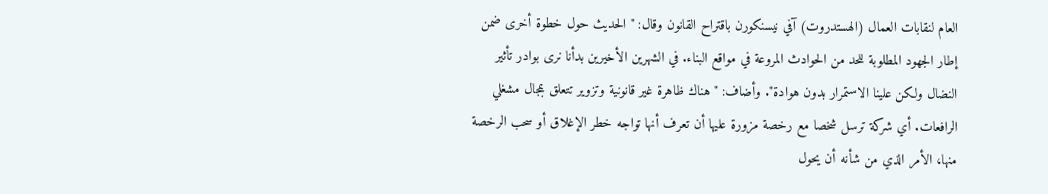العام لنقابات العمال (الهستدروت) آفي نيسنكورن باقتراح القانون وقال: "الحديث حول خطوة أخرى ضمن إطار الجهود المطلوبة للحد من الحوادث المروعة في مواقع البناء. في الشهرين الأخيرين بدأنا نرى بوادر تأثير النضال ولكن علينا الاستمرار بدون هوادة". وأضاف: " هناك ظاهرة غير قانونية وتزوير تتعلق بمجال مشغلي الرافعات. أي شركة ترسل شخصا مع رخصة مزورة عليها أن تعرف أنها تواجه خطر الإغلاق أو سحب الرخصة منها، الأمر الذي من شأنه أن يحول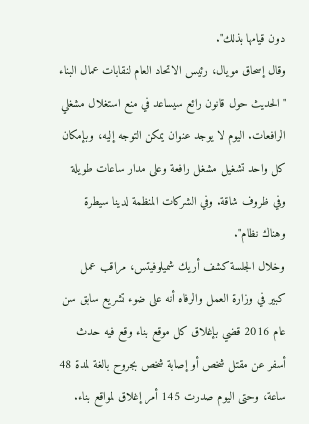دون قيامها بذلك".
وقال إسحاق مويال، رئيس الاتحاد العام لنقابات عمال البناء "الحديث حول قانون رائع سيساعد في منع استغلال مشغلي الرافعات. اليوم لا يوجد عنوان يمكن التوجه إليه، وبإمكان كل واحد تشغيل مشغل رافعة وعلى مدار ساعات طويلة وفي ظروف شاقة. وفي الشركات المنظمة لدينا سيطرة وهناك نظام".
وخلال الجلسة كشف أريك شميلوفيتس، مراقب عمل كبير في وزارة العمل والرفاه أنه على ضوء تشريع سابق سن عام 2016 قضي بإغلاق كل موقع بناء وقع فيه حدث أسفر عن مقتل شخص أو إصابة شخص بجروح بالغة لمدة 48 ساعة، وحتى اليوم صدرت 145 أمر إغلاق لمواقع بناء.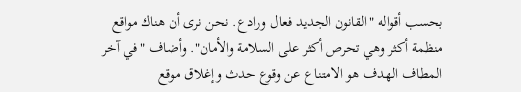بحسب أقواله "القانون الجديد فعال ورادع. نحن نرى أن هناك مواقع منظمة أكثر وهي تحرص أكثر على السلامة والأمان". وأضاف "في آخر المطاف الهدف هو الامتناع عن وقوع حدث وإغلاق موقع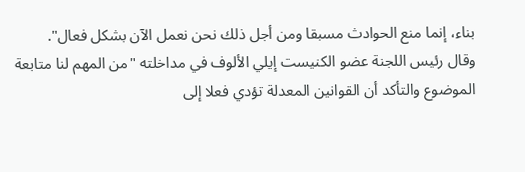بناء، إنما منع الحوادث مسبقا ومن أجل ذلك نحن نعمل الآن بشكل فعال".
وقال رئيس اللجنة عضو الكنيست إيلي الألوف في مداخلته "من المهم لنا متابعة الموضوع والتأكد أن القوانين المعدلة تؤدي فعلا إلى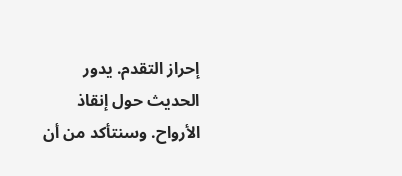إحراز التقدم. يدور الحديث حول إنقاذ الأرواح. وسنتأكد من أن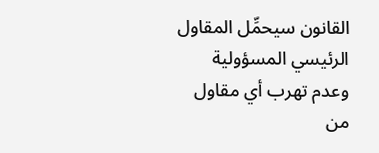القانون سيحمِّل المقاول الرئيسي المسؤولية وعدم تهرب أي مقاول من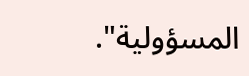المسؤولية".